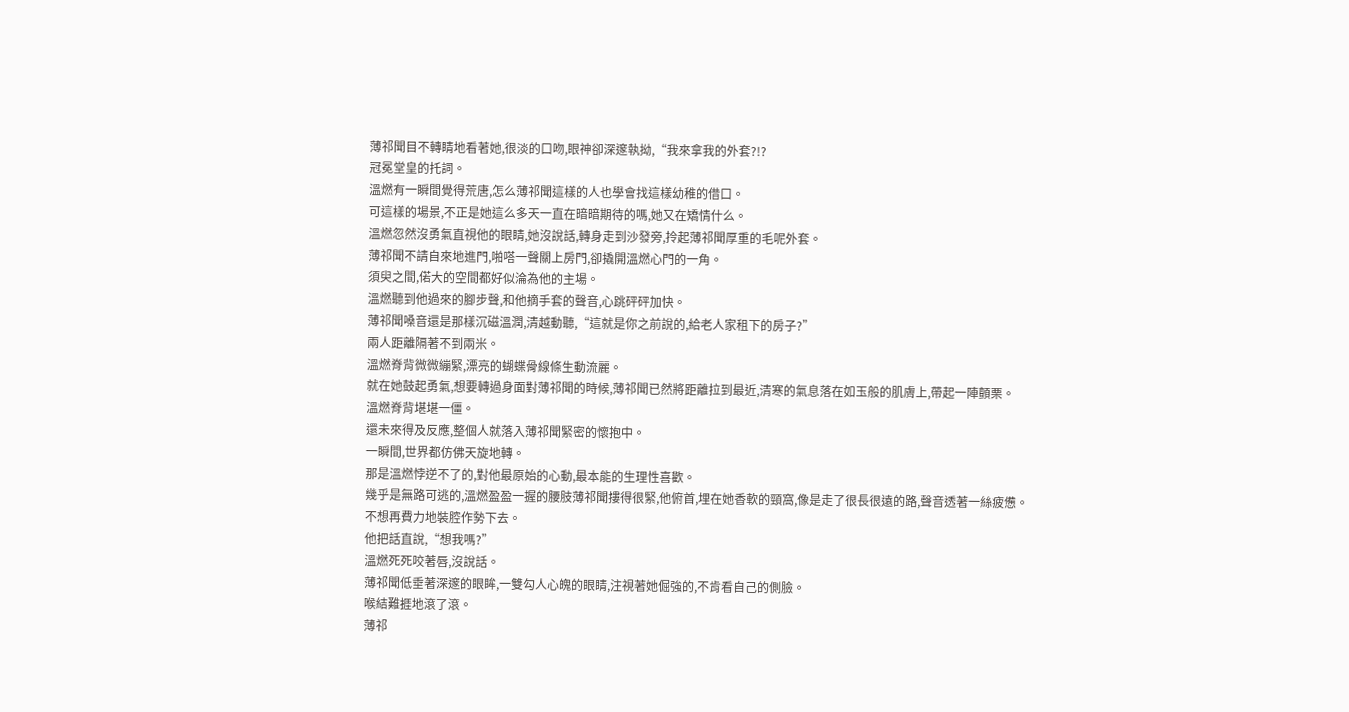薄祁聞目不轉睛地看著她,很淡的口吻,眼神卻深邃執拗,“我來拿我的外套?!?
冠冕堂皇的托詞。
溫燃有一瞬間覺得荒唐,怎么薄祁聞這樣的人也學會找這樣幼稚的借口。
可這樣的場景,不正是她這么多天一直在暗暗期待的嗎,她又在矯情什么。
溫燃忽然沒勇氣直視他的眼睛,她沒說話,轉身走到沙發旁,拎起薄祁聞厚重的毛呢外套。
薄祁聞不請自來地進門,啪嗒一聲關上房門,卻撬開溫燃心門的一角。
須臾之間,偌大的空間都好似淪為他的主場。
溫燃聽到他過來的腳步聲,和他摘手套的聲音,心跳砰砰加快。
薄祁聞嗓音還是那樣沉磁溫潤,清越動聽,“這就是你之前說的,給老人家租下的房子?”
兩人距離隔著不到兩米。
溫燃脊背微微繃緊,漂亮的蝴蝶骨線條生動流麗。
就在她鼓起勇氣,想要轉過身面對薄祁聞的時候,薄祁聞已然將距離拉到最近,清寒的氣息落在如玉般的肌膚上,帶起一陣顫栗。
溫燃脊背堪堪一僵。
還未來得及反應,整個人就落入薄祁聞緊密的懷抱中。
一瞬間,世界都仿佛天旋地轉。
那是溫燃悖逆不了的,對他最原始的心動,最本能的生理性喜歡。
幾乎是無路可逃的,溫燃盈盈一握的腰肢薄祁聞摟得很緊,他俯首,埋在她香軟的頸窩,像是走了很長很遠的路,聲音透著一絲疲憊。
不想再費力地裝腔作勢下去。
他把話直說,“想我嗎?”
溫燃死死咬著唇,沒說話。
薄祁聞低垂著深邃的眼眸,一雙勾人心魄的眼睛,注視著她倔強的,不肯看自己的側臉。
喉結難捱地滾了滾。
薄祁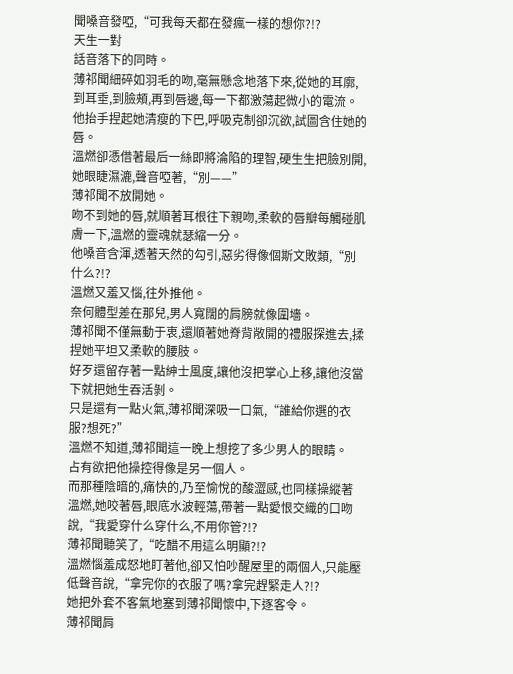聞嗓音發啞,“可我每天都在發瘋一樣的想你?!?
天生一對
話音落下的同時。
薄祁聞細碎如羽毛的吻,毫無懸念地落下來,從她的耳廓,到耳垂,到臉頰,再到唇邊,每一下都激蕩起微小的電流。
他抬手捏起她清瘦的下巴,呼吸克制卻沉欲,試圖含住她的唇。
溫燃卻憑借著最后一絲即將淪陷的理智,硬生生把臉別開,她眼睫濕漉,聲音啞著,“別——”
薄祁聞不放開她。
吻不到她的唇,就順著耳根往下親吻,柔軟的唇瓣每觸碰肌膚一下,溫燃的靈魂就瑟縮一分。
他嗓音含渾,透著天然的勾引,惡劣得像個斯文敗類,“別什么?!?
溫燃又羞又惱,往外推他。
奈何體型差在那兒,男人寬闊的肩膀就像圍墻。
薄祁聞不僅無動于衷,還順著她脊背敞開的禮服探進去,揉捏她平坦又柔軟的腰肢。
好歹還留存著一點紳士風度,讓他沒把掌心上移,讓他沒當下就把她生吞活剝。
只是還有一點火氣,薄祁聞深吸一口氣,“誰給你選的衣服?想死?”
溫燃不知道,薄祁聞這一晚上想挖了多少男人的眼睛。
占有欲把他操控得像是另一個人。
而那種陰暗的,痛快的,乃至愉悅的酸澀感,也同樣操縱著溫燃,她咬著唇,眼底水波輕蕩,帶著一點愛恨交織的口吻說,“我愛穿什么穿什么,不用你管?!?
薄祁聞聽笑了,“吃醋不用這么明顯?!?
溫燃惱羞成怒地盯著他,卻又怕吵醒屋里的兩個人,只能壓低聲音說,“拿完你的衣服了嗎?拿完趕緊走人?!?
她把外套不客氣地塞到薄祁聞懷中,下逐客令。
薄祁聞肩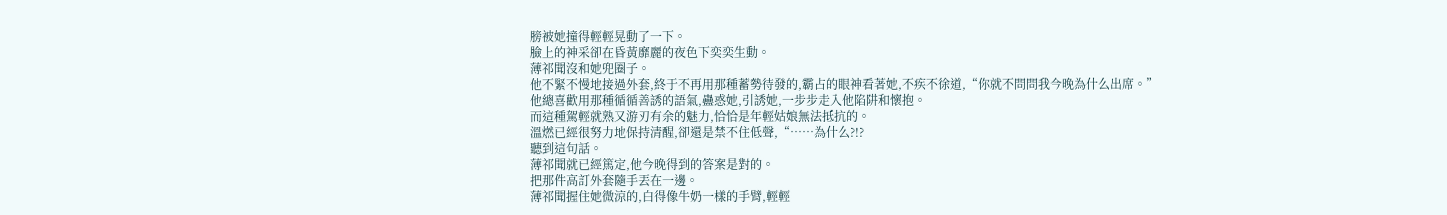膀被她撞得輕輕晃動了一下。
臉上的神采卻在昏黃靡麗的夜色下奕奕生動。
薄祁聞沒和她兜圈子。
他不緊不慢地接過外套,終于不再用那種蓄勢待發的,霸占的眼神看著她,不疾不徐道,“你就不問問我今晚為什么出席。”
他總喜歡用那種循循善誘的語氣,蠱惑她,引誘她,一步步走入他陷阱和懷抱。
而這種駕輕就熟又游刃有余的魅力,恰恰是年輕姑娘無法抵抗的。
溫燃已經很努力地保持清醒,卻還是禁不住低聲,“……為什么?!?
聽到這句話。
薄祁聞就已經篤定,他今晚得到的答案是對的。
把那件高訂外套隨手丟在一邊。
薄祁聞握住她微涼的,白得像牛奶一樣的手臂,輕輕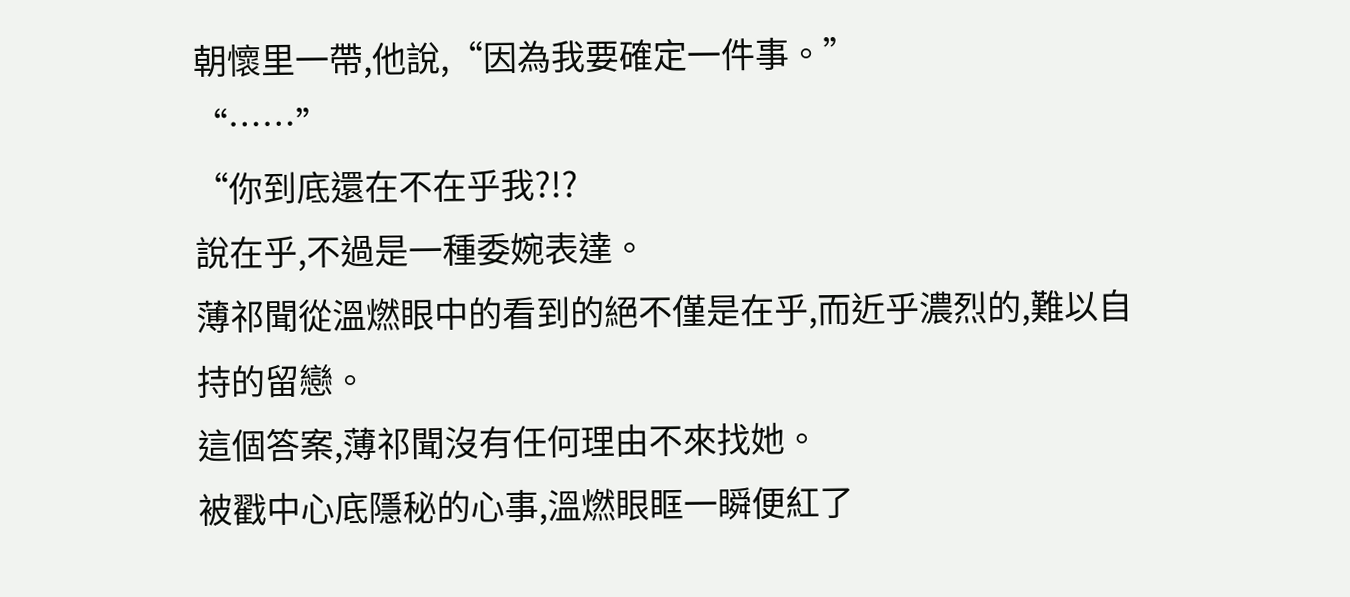朝懷里一帶,他說,“因為我要確定一件事。”
“……”
“你到底還在不在乎我?!?
說在乎,不過是一種委婉表達。
薄祁聞從溫燃眼中的看到的絕不僅是在乎,而近乎濃烈的,難以自持的留戀。
這個答案,薄祁聞沒有任何理由不來找她。
被戳中心底隱秘的心事,溫燃眼眶一瞬便紅了